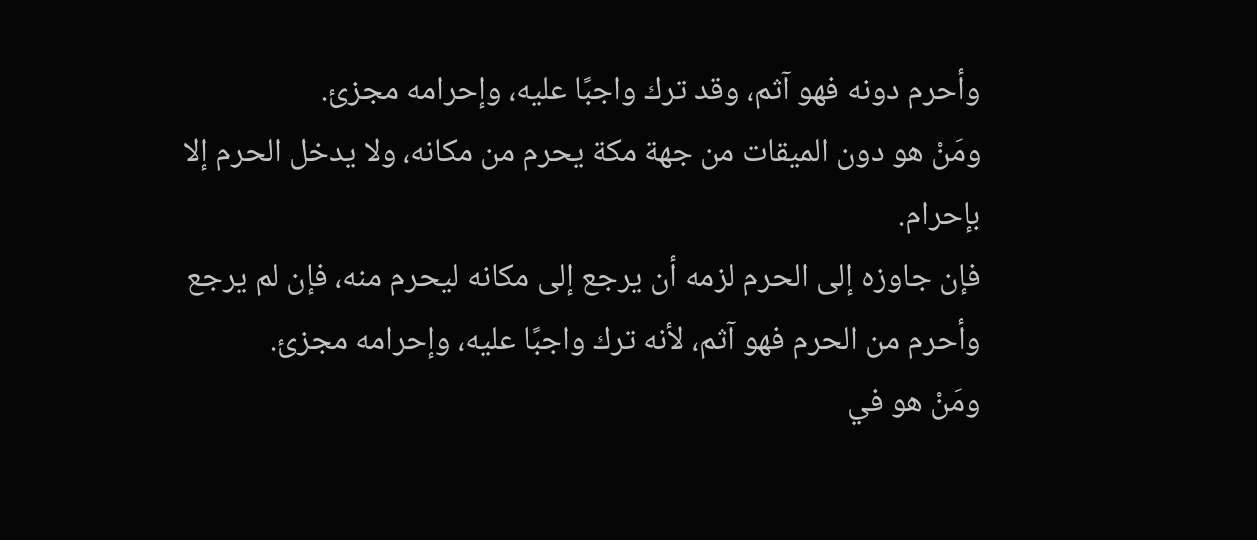وأحرم دونه فهو آثم، وقد ترك واجبًا عليه، وإحرامه مجزئ.
ومَنْ هو دون الميقات من جهة مكة يحرم من مكانه، ولا يدخل الحرم إلا بإحرام.
فإن جاوزه إلى الحرم لزمه أن يرجع إلى مكانه ليحرم منه، فإن لم يرجع وأحرم من الحرم فهو آثم، لأنه ترك واجبًا عليه، وإحرامه مجزئ.
ومَنْ هو في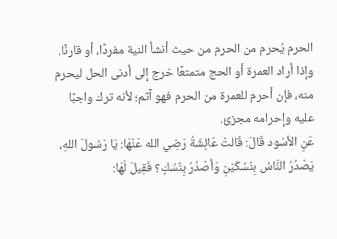الحرم يُحرم من الحرم من حيث أنشأ النية مفردًا، أو قارنًا.
وإذا أراد العمرة أو الحج متمتعًا خرج إلى أدنى الحل ليحرم منه، فإن أحرم للعمرة من الحرم فهو آثم؛ لأنه ترك واجبًا عليه وإحرامه مجزئ.
عَنِ الأسْود قَالَ: قَالتْ عَائِشَةُ رَضِي الله عَنْهَا: يَا رَسُولَ اللهِ، يَصْدُرُ النَّاسُ بِنُسُكَيْنِ وَأصْدُرُ بِنُسُكٍ؟ فَقِيلَ لَهَا: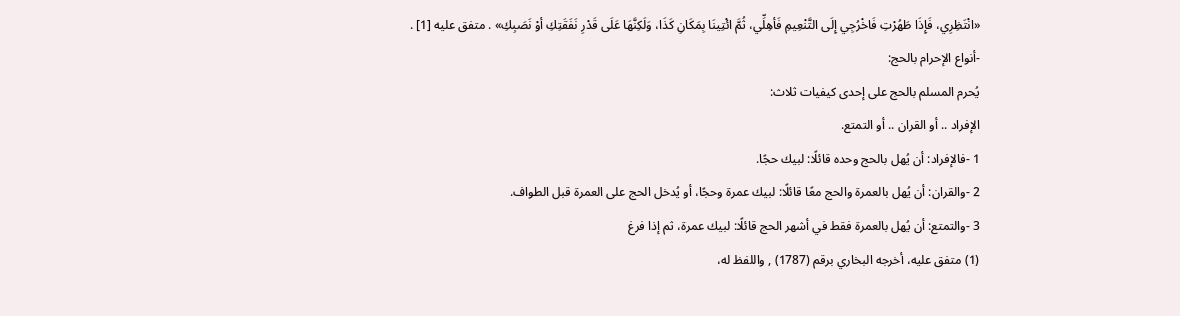«انْتَظِرِي، فَإِذَا طَهُرْتِ فَاخْرُجِي إِلَى التَّنْعِيمِ فَأهِلِّي، ثُمَّ ائْتِينَا بِمَكَانِ كَذَا، وَلَكِنَّهَا عَلَى قَدْرِ نَفَقَتِكِ أوْ نَصَبِكِ» . متفق عليه [1] .
-أنواع الإحرام بالحج:
يُحرم المسلم بالحج على إحدى كيفيات ثلاث:
الإفراد .. أو القران .. أو التمتع.
1 -فالإفراد: أن يُهل بالحج وحده قائلًا: لبيك حجًا.
2 -والقران: أن يُهل بالعمرة والحج معًا قائلًا: لبيك عمرة وحجًا، أو يُدخل الحج على العمرة قبل الطواف.
3 -والتمتع: أن يُهل بالعمرة فقط في أشهر الحج قائلًا: لبيك عمرة، ثم إذا فرغ
(1) متفق عليه، أخرجه البخاري برقم (1787) , واللفظ له،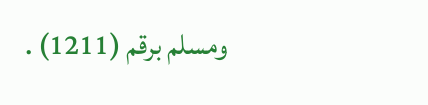ومسلم برقم (1211) .